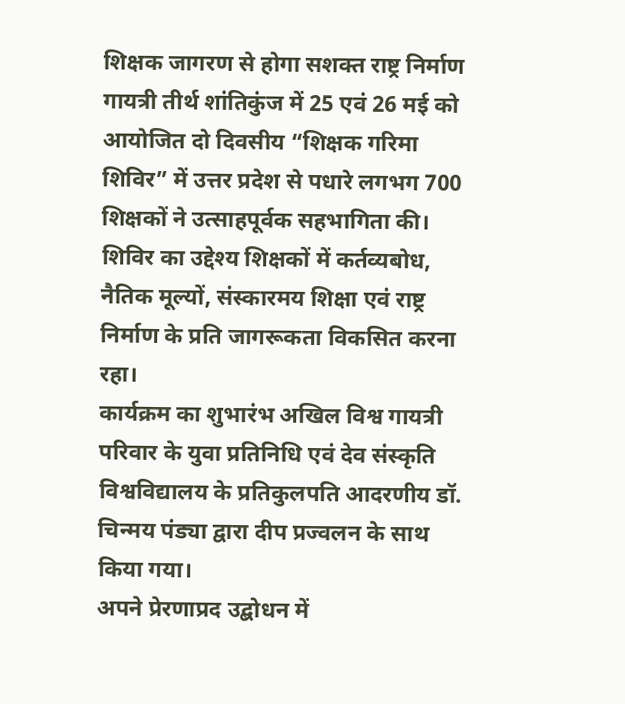शिक्षक जागरण से होगा सशक्त राष्ट्र निर्माण
गायत्री तीर्थ शांतिकुंज में 25 एवं 26 मई को आयोजित दो दिवसीय “शिक्षक गरिमा शिविर” में उत्तर प्रदेश से पधारे लगभग 700 शिक्षकों ने उत्साहपूर्वक सहभागिता की। शिविर का उद्देश्य शिक्षकों में कर्तव्यबोध, नैतिक मूल्यों, संस्कारमय शिक्षा एवं राष्ट्र निर्माण के प्रति जागरूकता विकसित करना रहा।
कार्यक्रम का शुभारंभ अखिल विश्व गायत्री परिवार के युवा प्रतिनिधि एवं देव संस्कृति विश्वविद्यालय के प्रतिकुलपति आदरणीय डॉ. चिन्मय पंड्या द्वारा दीप प्रज्वलन के साथ किया गया।
अपने प्रेरणाप्रद उद्बोधन में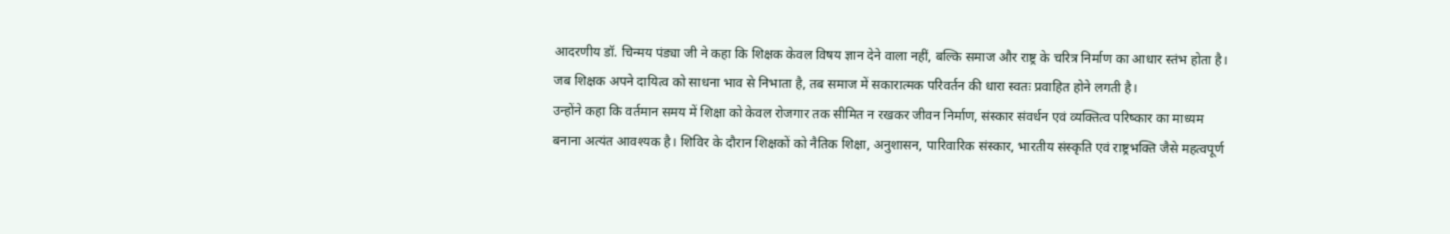आदरणीय डॉ. चिन्मय पंड्या जी ने कहा कि शिक्षक केवल विषय ज्ञान देने वाला नहीं, बल्कि समाज और राष्ट्र के चरित्र निर्माण का आधार स्तंभ होता है। जब शिक्षक अपने दायित्व को साधना भाव से निभाता है, तब समाज में सकारात्मक परिवर्तन की धारा स्वतः प्रवाहित होने लगती है।
उन्होंने कहा कि वर्तमान समय में शिक्षा को केवल रोजगार तक सीमित न रखकर जीवन निर्माण, संस्कार संवर्धन एवं व्यक्तित्व परिष्कार का माध्यम बनाना अत्यंत आवश्यक है। शिविर के दौरान शिक्षकों को नैतिक शिक्षा, अनुशासन, पारिवारिक संस्कार, भारतीय संस्कृति एवं राष्ट्रभक्ति जैसे महत्वपूर्ण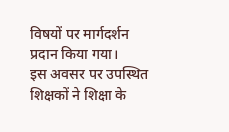विषयों पर मार्गदर्शन प्रदान किया गया।
इस अवसर पर उपस्थित शिक्षकों ने शिक्षा के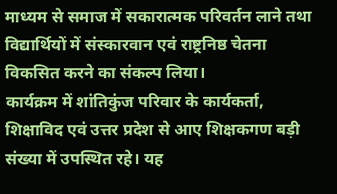माध्यम से समाज में सकारात्मक परिवर्तन लाने तथा विद्यार्थियों में संस्कारवान एवं राष्ट्रनिष्ठ चेतना विकसित करने का संकल्प लिया।
कार्यक्रम में शांतिकुंज परिवार के कार्यकर्ता, शिक्षाविद एवं उत्तर प्रदेश से आए शिक्षकगण बड़ी संख्या में उपस्थित रहे। यह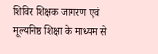शिविर शिक्षक जागरण एवं मूल्यनिष्ठ शिक्षा के माध्यम से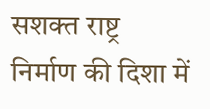सशक्त राष्ट्र निर्माण की दिशा में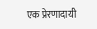एक प्रेरणादायी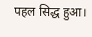पहल सिद्ध हुआ।